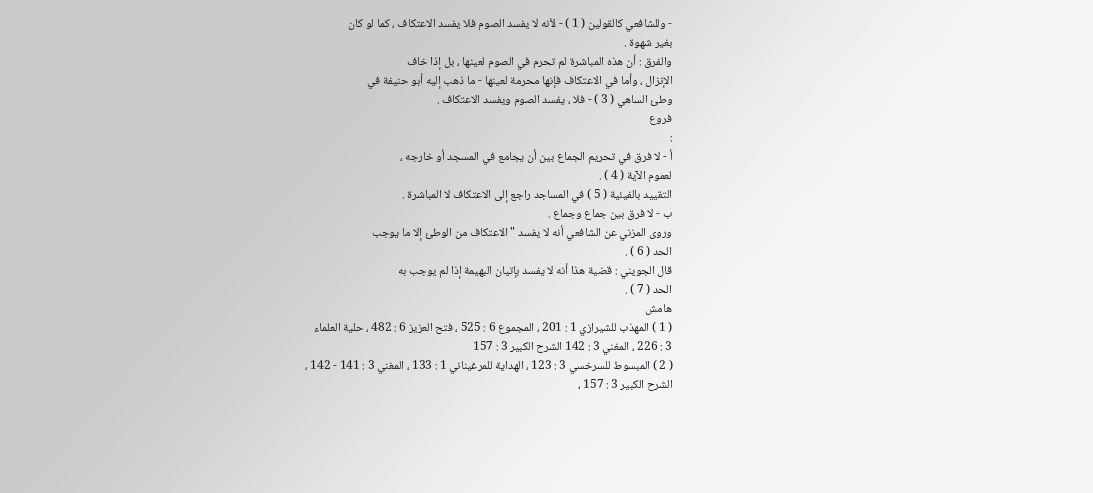- وللشافعي كالقولين ( 1 ) - لأنه لا يفسد الصوم فلا يفسد الاعتكاف ، كما لو كان
بغير شهوة .
والفرق : أن هذه المباشرة لم تحرم في الصوم لعينها ، بل إذا خاف
الإنزال ، وأما في الاعتكاف فإنها محرمة لعينها - ما ذهب إليه أبو حنيفة في
وطئ الساهي ( 3 ) - فلا ، يفسد الصوم ويفسد الاعتكاف .
فروع
:
أ - لا فرق في تحريم الجماع بين أن يجامع في المسجد أو خارجه ،
لعموم الآية ( 4 ) .
التقييد بالفيئية ( 5 ) في المساجد راجع إلى الاعتكاف لا المباشرة .
ب - لا فرق بين جماع وجماع .
وروى المزني عن الشافعي أنه لا يفسد " الاعتكاف من الوطئ إلا ما يوجب
الحد ( 6 ) .
قال الجويني : قضية هذا أنه لا يفسد بإتيان البهيمة إذا لم يوجب به
الحد ( 7 ) .
هامش
( 1 ) المهذب للشيرازي 1 : 201 ، المجموع 6 : 525 ، فتح العزيز 6 : 482 ، حلية العلماء
3 : 226 ، المغني 3 : 142 الشرح الكبير 3 : 157
( 2 ) المبسوط للسرخسي 3 : 123 ، الهداية للمرغيناني 1 : 133 ، المغني 3 : 141 - 142 ،
الشرح الكبير 3 : 157 ،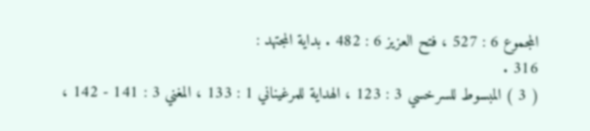المجموع 6 : 527 ، فتح العزيز 6 : 482 . بداية المجتهد :
316 .
( 3 ) المبسوط للسرخسي 3 : 123 ، الهداية للمرغيناني 1 : 133 ، المغني 3 : 141 - 142 ،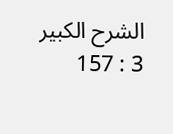الشرح الكبير 3 : 157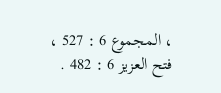، المجموع 6 : 527 ، فتح العزيز 6 : 482 .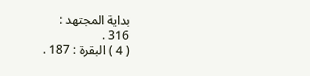بداية المجتهد :
316 .
( 4 ) البقرة : 187 .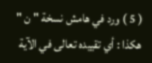( 5 ) ورد في هامش نسخة " ن " هكذا : أي تقييده تعالى في الآية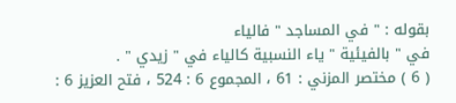بقوله : " في المساجد " فالياء
في " بالفيئية " ياء النسبية كالياء في " زيدي " .
( 6 ) مختصر المزني : 61 ، المجموع 6 : 524 ، فتح العزيز 6 :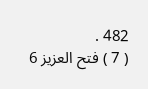482 .
( 7 ) فتح العزيز 6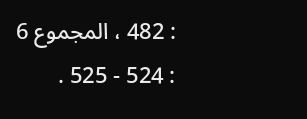: 482 ، المجموع 6 : 524 - 525 .